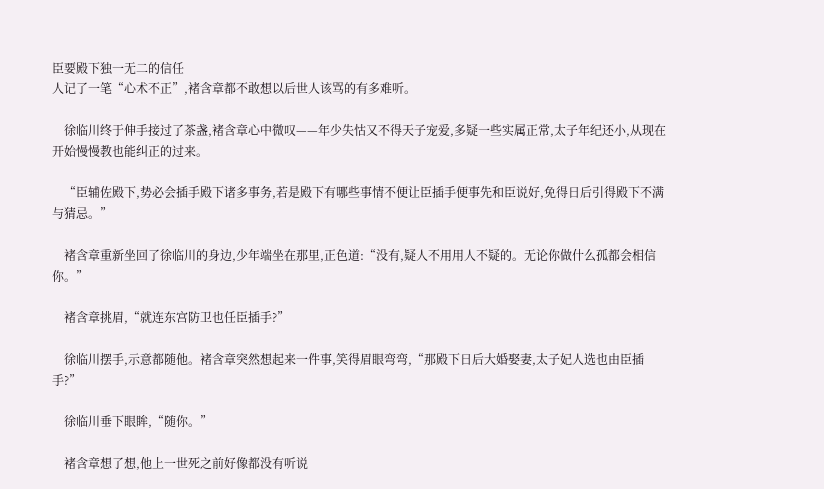臣要殿下独一无二的信任
人记了一笔“心术不正”,褚含章都不敢想以后世人该骂的有多难听。

    徐临川终于伸手接过了茶盏,褚含章心中微叹——年少失怙又不得天子宠爱,多疑一些实属正常,太子年纪还小,从现在开始慢慢教也能纠正的过来。

    “臣辅佐殿下,势必会插手殿下诸多事务,若是殿下有哪些事情不便让臣插手便事先和臣说好,免得日后引得殿下不满与猜忌。”

    褚含章重新坐回了徐临川的身边,少年端坐在那里,正色道:“没有,疑人不用用人不疑的。无论你做什么孤都会相信你。”

    褚含章挑眉,“就连东宫防卫也任臣插手?”

    徐临川摆手,示意都随他。褚含章突然想起来一件事,笑得眉眼弯弯,“那殿下日后大婚娶妻,太子妃人选也由臣插手?”

    徐临川垂下眼眸,“随你。”

    褚含章想了想,他上一世死之前好像都没有听说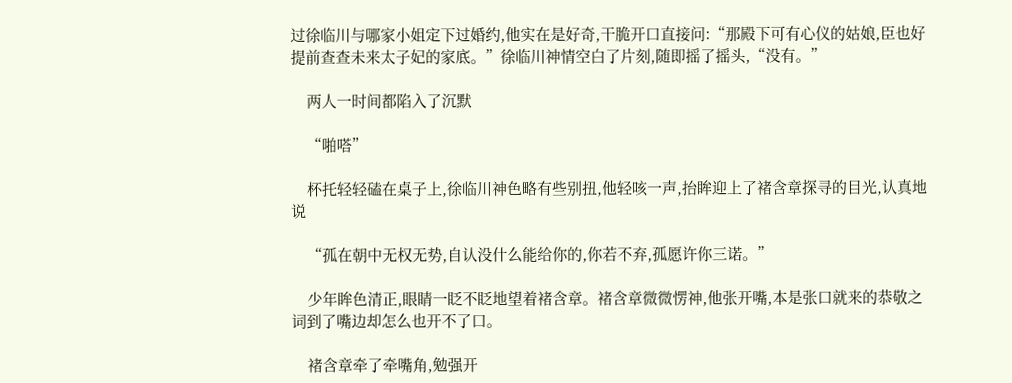过徐临川与哪家小姐定下过婚约,他实在是好奇,干脆开口直接问:“那殿下可有心仪的姑娘,臣也好提前查查未来太子妃的家底。”徐临川神情空白了片刻,随即摇了摇头,“没有。”

    两人一时间都陷入了沉默

    “啪嗒”

    杯托轻轻磕在桌子上,徐临川神色略有些别扭,他轻咳一声,抬眸迎上了褚含章探寻的目光,认真地说

    “孤在朝中无权无势,自认没什么能给你的,你若不弃,孤愿许你三诺。”

    少年眸色清正,眼睛一眨不眨地望着褚含章。褚含章微微愣神,他张开嘴,本是张口就来的恭敬之词到了嘴边却怎么也开不了口。

    褚含章牵了牵嘴角,勉强开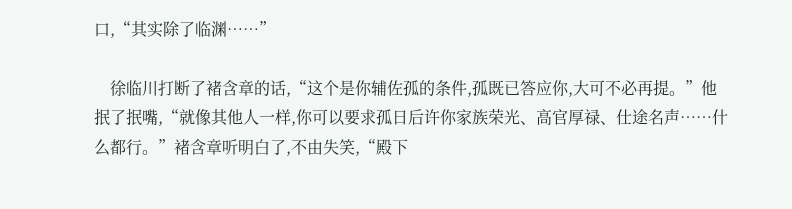口,“其实除了临渊……”

    徐临川打断了褚含章的话,“这个是你辅佐孤的条件,孤既已答应你,大可不必再提。”他抿了抿嘴,“就像其他人一样,你可以要求孤日后许你家族荣光、高官厚禄、仕途名声……什么都行。”褚含章听明白了,不由失笑,“殿下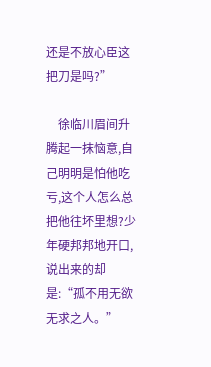还是不放心臣这把刀是吗?”

    徐临川眉间升腾起一抹恼意,自己明明是怕他吃亏,这个人怎么总把他往坏里想?少年硬邦邦地开口,说出来的却是:“孤不用无欲无求之人。”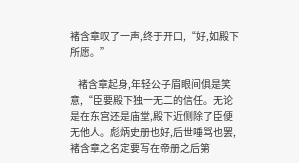褚含章叹了一声,终于开口,“好,如殿下所愿。”

    褚含章起身,年轻公子眉眼间俱是笑意,“臣要殿下独一无二的信任。无论是在东宫还是庙堂,殿下近侧除了臣便无他人。彪炳史册也好,后世唾骂也罢,褚含章之名定要写在帝册之后第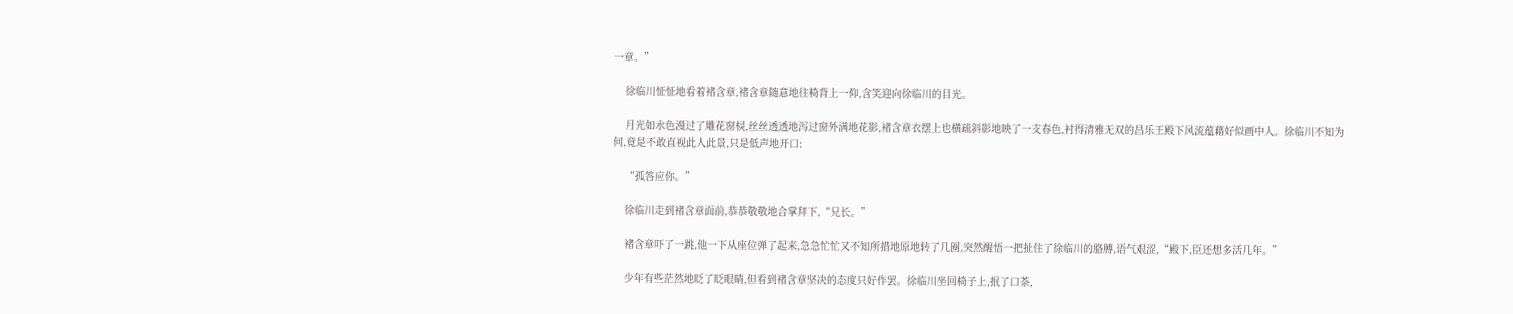一章。”

    徐临川怔怔地看着褚含章,褚含章随意地往椅背上一仰,含笑迎向徐临川的目光。

    月光如水色漫过了雕花窗棂,丝丝透透地泻过窗外满地花影,褚含章衣摆上也横疏斜影地映了一支春色,衬得清雅无双的昌乐王殿下风流蕴藉好似画中人。徐临川不知为何,竟是不敢直视此人此景,只是低声地开口:

    “孤答应你。”

    徐临川走到褚含章面前,恭恭敬敬地合掌拜下,“兄长。”

    褚含章吓了一跳,他一下从座位弹了起来,急急忙忙又不知所措地原地转了几圈,突然醒悟一把扯住了徐临川的胳膊,语气艰涩,“殿下,臣还想多活几年。”

    少年有些茫然地眨了眨眼睛,但看到褚含章坚决的态度只好作罢。徐临川坐回椅子上,抿了口茶,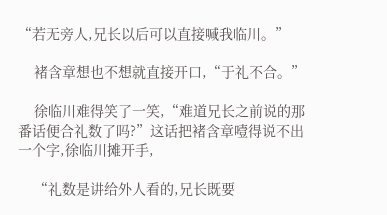“若无旁人,兄长以后可以直接喊我临川。”

    褚含章想也不想就直接开口,“于礼不合。”

    徐临川难得笑了一笑,“难道兄长之前说的那番话便合礼数了吗?”这话把褚含章噎得说不出一个字,徐临川摊开手,

    “礼数是讲给外人看的,兄长既要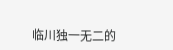临川独一无二的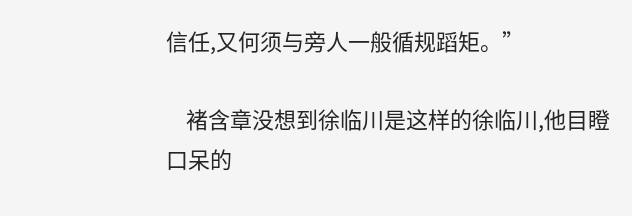信任,又何须与旁人一般循规蹈矩。”

    褚含章没想到徐临川是这样的徐临川,他目瞪口呆的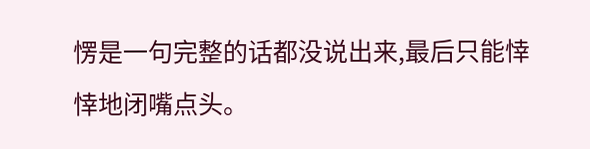愣是一句完整的话都没说出来,最后只能悻悻地闭嘴点头。